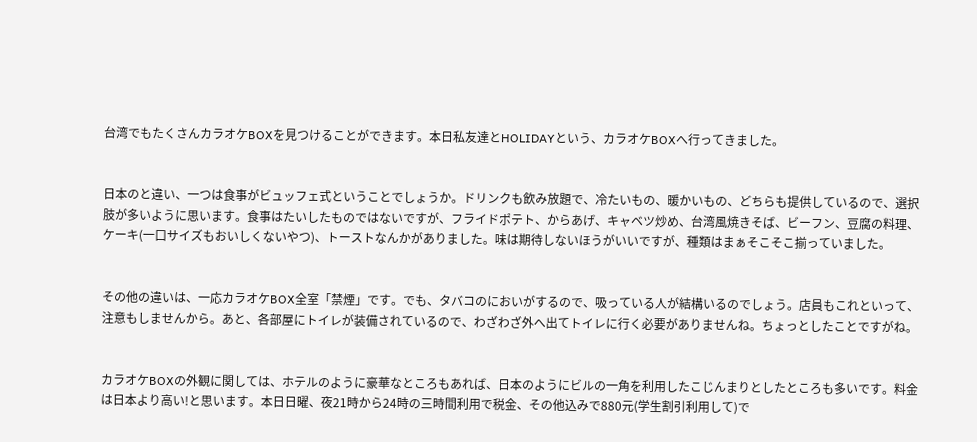台湾でもたくさんカラオケBOXを見つけることができます。本日私友達とHOLIDAYという、カラオケBOXへ行ってきました。


日本のと違い、一つは食事がビュッフェ式ということでしょうか。ドリンクも飲み放題で、冷たいもの、暖かいもの、どちらも提供しているので、選択肢が多いように思います。食事はたいしたものではないですが、フライドポテト、からあげ、キャベツ炒め、台湾風焼きそば、ビーフン、豆腐の料理、ケーキ(一口サイズもおいしくないやつ)、トーストなんかがありました。味は期待しないほうがいいですが、種類はまぁそこそこ揃っていました。


その他の違いは、一応カラオケBOX全室「禁煙」です。でも、タバコのにおいがするので、吸っている人が結構いるのでしょう。店員もこれといって、注意もしませんから。あと、各部屋にトイレが装備されているので、わざわざ外へ出てトイレに行く必要がありませんね。ちょっとしたことですがね。


カラオケBOXの外観に関しては、ホテルのように豪華なところもあれば、日本のようにビルの一角を利用したこじんまりとしたところも多いです。料金は日本より高い!と思います。本日日曜、夜21時から24時の三時間利用で税金、その他込みで880元(学生割引利用して)で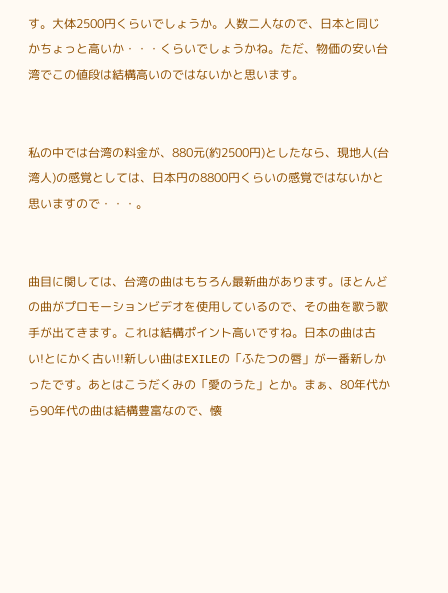す。大体2500円くらいでしょうか。人数二人なので、日本と同じかちょっと高いか・・・くらいでしょうかね。ただ、物価の安い台湾でこの値段は結構高いのではないかと思います。


私の中では台湾の料金が、880元(約2500円)としたなら、現地人(台湾人)の感覚としては、日本円の8800円くらいの感覚ではないかと思いますので・・・。


曲目に関しては、台湾の曲はもちろん最新曲があります。ほとんどの曲がプロモーションビデオを使用しているので、その曲を歌う歌手が出てきます。これは結構ポイント高いですね。日本の曲は古い!とにかく古い!!新しい曲はEXILEの「ふたつの唇」が一番新しかったです。あとはこうだくみの「愛のうた」とか。まぁ、80年代から90年代の曲は結構豊富なので、懐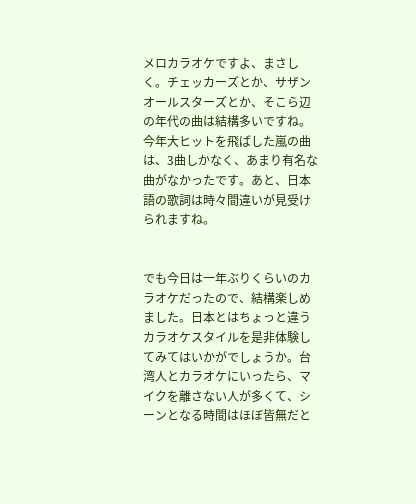メロカラオケですよ、まさしく。チェッカーズとか、サザンオールスターズとか、そこら辺の年代の曲は結構多いですね。今年大ヒットを飛ばした嵐の曲は、3曲しかなく、あまり有名な曲がなかったです。あと、日本語の歌詞は時々間違いが見受けられますね。


でも今日は一年ぶりくらいのカラオケだったので、結構楽しめました。日本とはちょっと違うカラオケスタイルを是非体験してみてはいかがでしょうか。台湾人とカラオケにいったら、マイクを離さない人が多くて、シーンとなる時間はほぼ皆無だと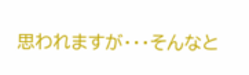思われますが・・・そんなと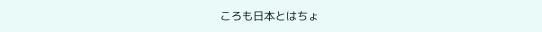ころも日本とはちょ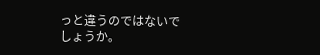っと違うのではないでしょうか。